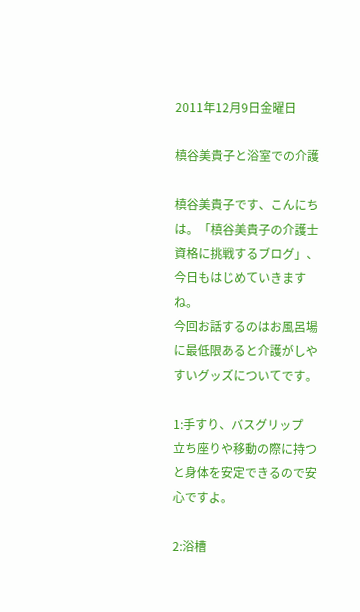2011年12月9日金曜日

槙谷美貴子と浴室での介護

槙谷美貴子です、こんにちは。「槙谷美貴子の介護士資格に挑戦するブログ」、今日もはじめていきますね。
今回お話するのはお風呂場に最低限あると介護がしやすいグッズについてです。

1:手すり、バスグリップ
立ち座りや移動の際に持つと身体を安定できるので安心ですよ。

2:浴槽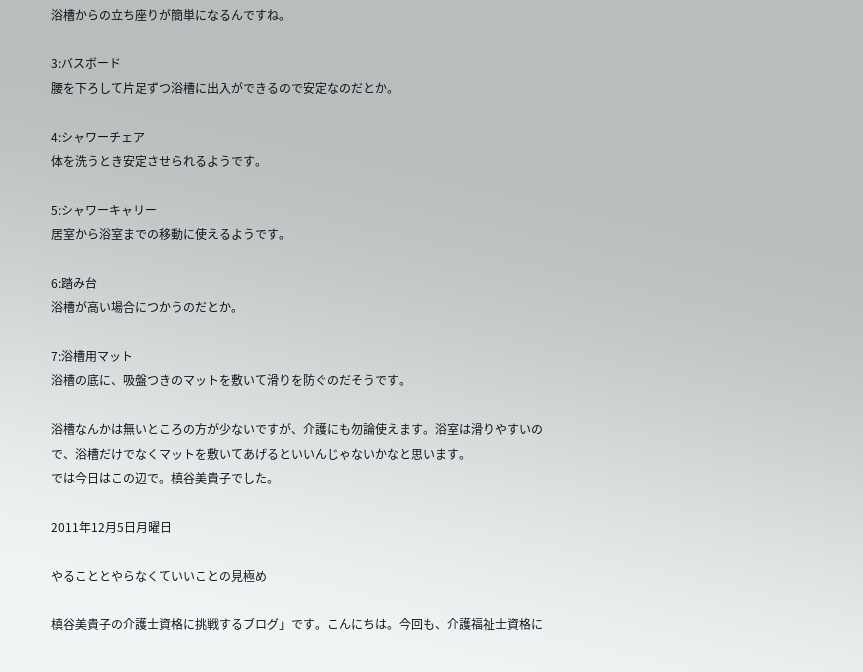浴槽からの立ち座りが簡単になるんですね。

3:バスボード
腰を下ろして片足ずつ浴槽に出入ができるので安定なのだとか。

4:シャワーチェア
体を洗うとき安定させられるようです。

5:シャワーキャリー
居室から浴室までの移動に使えるようです。

6:踏み台
浴槽が高い場合につかうのだとか。

7:浴槽用マット
浴槽の底に、吸盤つきのマットを敷いて滑りを防ぐのだそうです。

浴槽なんかは無いところの方が少ないですが、介護にも勿論使えます。浴室は滑りやすいので、浴槽だけでなくマットを敷いてあげるといいんじゃないかなと思います。
では今日はこの辺で。槙谷美貴子でした。

2011年12月5日月曜日

やることとやらなくていいことの見極め

槙谷美貴子の介護士資格に挑戦するブログ」です。こんにちは。今回も、介護福祉士資格に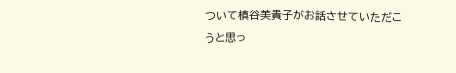ついて槙谷美貴子がお話させていただこうと思っ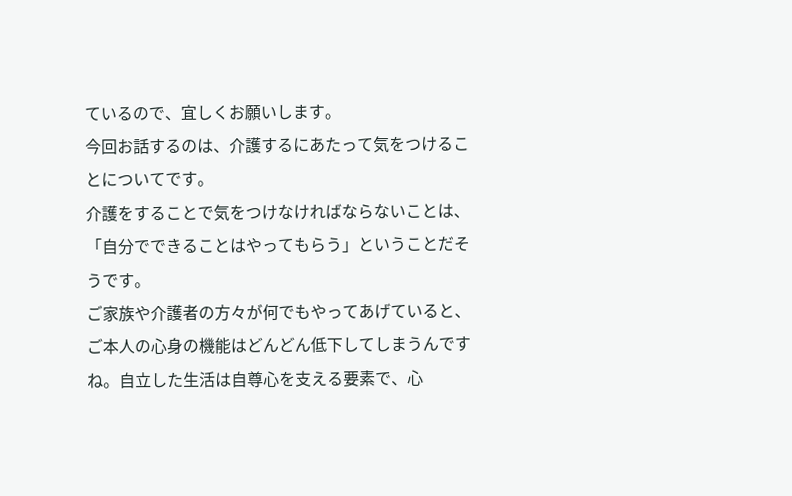ているので、宜しくお願いします。
今回お話するのは、介護するにあたって気をつけることについてです。
介護をすることで気をつけなければならないことは、「自分でできることはやってもらう」ということだそうです。
ご家族や介護者の方々が何でもやってあげていると、ご本人の心身の機能はどんどん低下してしまうんですね。自立した生活は自尊心を支える要素で、心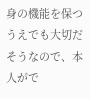身の機能を保つうえでも大切だそうなので、本人がで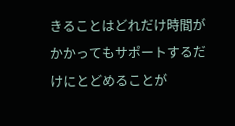きることはどれだけ時間がかかってもサポートするだけにとどめることが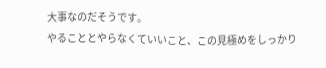大事なのだそうです。
やることとやらなくていいこと、この見極めをしっかり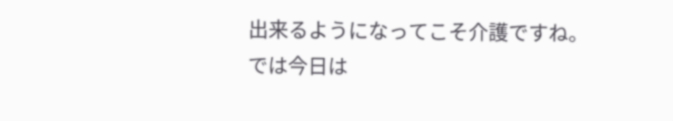出来るようになってこそ介護ですね。
では今日は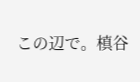この辺で。槙谷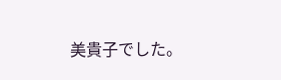美貴子でした。